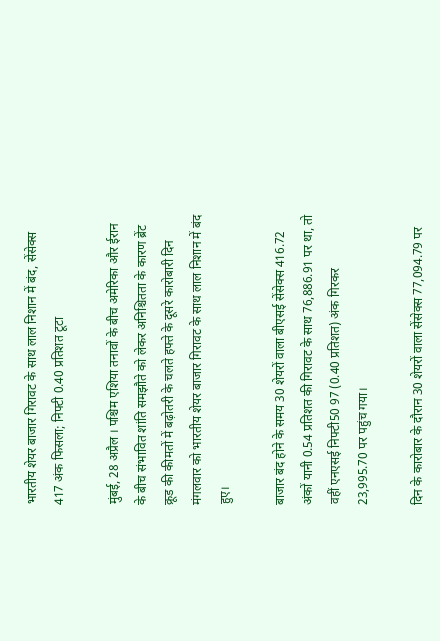भारतीय शेयर बाजार गिरावट के साथ लाल निशान में बंद, सेंसेक्स 417 अंक फिसला; निफ्टी 0.40 प्रतिशत टूटा

मुंबई, 28 अप्रैल । पश्चिम एशिया तनावों के बीच अमेरिका और ईरान के बीच संभावित शांति समझौते को लेकर अनिश्चितता के कारण ब्रेंट क्रूड की कीमतों में बढ़ोतरी के चलते हफ्ते के दूसरे कारोबारी दिन मंगलवार को भारतीय शेयर बाजार गिरावट के साथ लाल निशान में बंद हुए।

बाजार बंद होने के समय 30 शेयरों वाला बीएसई सेंसेक्स 416.72 अंकों यानी 0.54 प्रतिशत की गिरावट के साथ 76,886.91 पर था, तो वहीं एनएसई निफ्टी50 97 (0.40 प्रतिशत) अंक गिरकर 23,995.70 पर पहुंच गया।

दिन के कारोबार के दौरान 30 शेयरों वाला सेंसेक्स 77,094.79 पर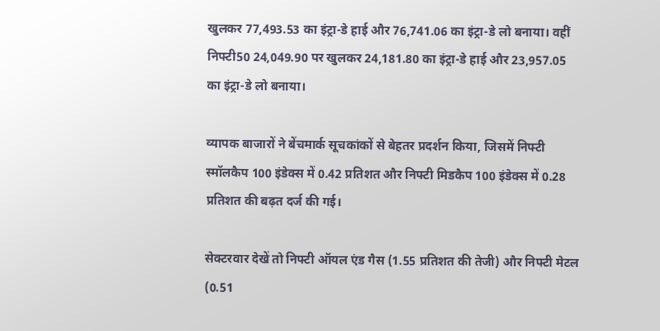खुलकर 77,493.53 का इंट्रा-डे हाई और 76,741.06 का इंट्रा-डे लो बनाया। वहीं निफ्टी50 24,049.90 पर खुलकर 24,181.80 का इंट्रा-डे हाई और 23,957.05 का इंट्रा-डे लो बनाया।

व्यापक बाजारों ने बेंचमार्क सूचकांकों से बेहतर प्रदर्शन किया, जिसमें निफ्टी स्मॉलकैप 100 इंडेक्स में 0.42 प्रतिशत और निफ्टी मिडकैप 100 इंडेक्स में 0.28 प्रतिशत की बढ़त दर्ज की गई।

सेक्टरवार देखें तो निफ्टी ऑयल एंड गैस (1.55 प्रतिशत की तेजी) और निफ्टी मेटल (0.51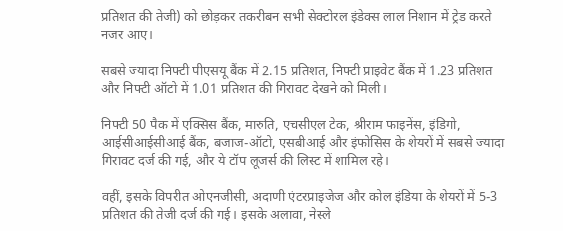प्रतिशत की तेजी) को छोड़कर तकरीबन सभी सेक्टोरल इंडेक्स लाल निशान में ट्रेड करते नजर आए।

सबसे ज्यादा निफ्टी पीएसयू बैंक में 2.15 प्रतिशत, निफ्टी प्राइवेट बैंक में 1.23 प्रतिशत और निफ्टी ऑटो में 1.01 प्रतिशत की गिरावट देखने को मिली।

निफ्टी 50 पैक में एक्सिस बैंक, मारुति, एचसीएल टेक, श्रीराम फाइनेंस, इंडिगो, आईसीआईसीआई बैंक, बजाज-ऑटो, एसबीआई और इंफोसिस के शेयरों में सबसे ज्यादा गिरावट दर्ज की गई, और ये टॉप लूजर्स की लिस्ट में शामिल रहे।

वहीं, इसके विपरीत ओएनजीसी, अदाणी एंटरप्राइजेज और कोल इंडिया के शेयरों में 5-3 प्रतिशत की तेजी दर्ज की गई। इसके अलावा, नेस्ले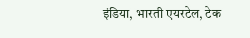इंडिया, भारती एयरटेल, टेक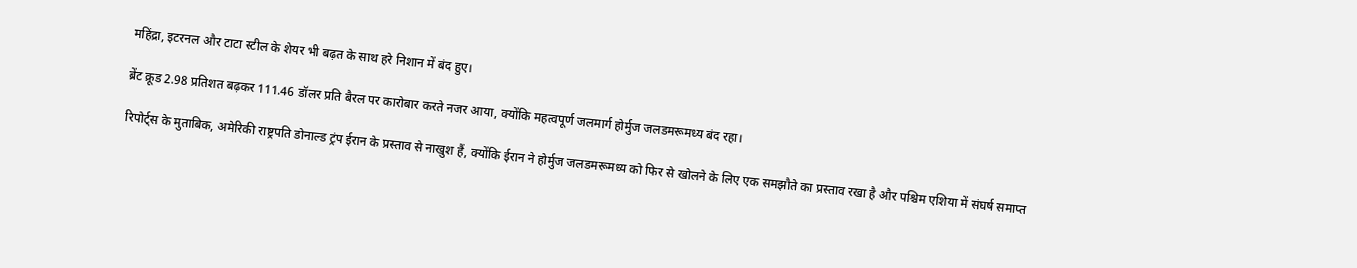महिंद्रा, इटरनल और टाटा स्टील के शेयर भी बढ़त के साथ हरे निशान में बंद हुए।

ब्रेंट क्रूड 2.98 प्रतिशत बढ़कर 111.46 डॉलर प्रति बैरल पर कारोबार करते नजर आया, क्योंकि महत्वपूर्ण जलमार्ग होर्मुज जलडमरूमध्य बंद रहा।

रिपोर्ट्स के मुताबिक, अमेरिकी राष्ट्रपति डोनाल्ड ट्रंप ईरान के प्रस्ताव से नाखुश हैं, क्योंकि ईरान ने होर्मुज जलडमरूमध्य को फिर से खोलने के लिए एक समझौते का प्रस्ताव रखा है और पश्चिम एशिया में संघर्ष समाप्त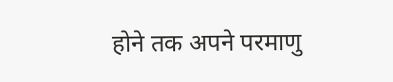होने तक अपने परमाणु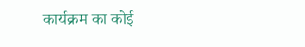कार्यक्रम का कोई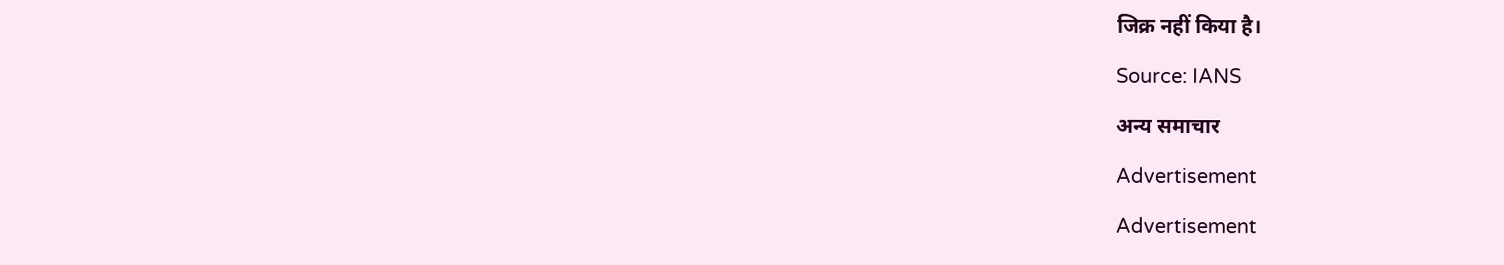जिक्र नहीं किया है।

Source: IANS

अन्य समाचार

Advertisement

Advertisement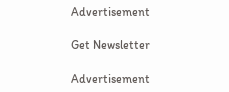Advertisement

Get Newsletter

Advertisement